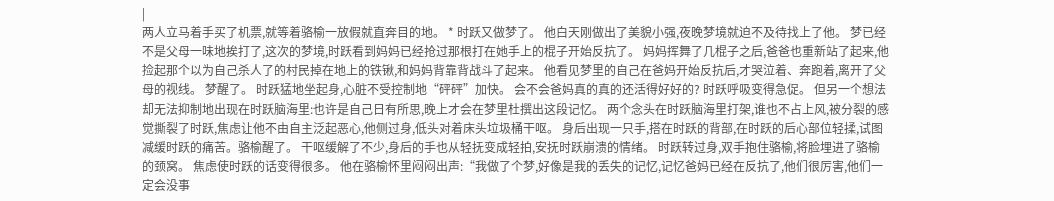|
两人立马着手买了机票,就等着骆榆一放假就直奔目的地。 * 时跃又做梦了。 他白天刚做出了美貌小强,夜晚梦境就迫不及待找上了他。 梦已经不是父母一味地挨打了,这次的梦境,时跃看到妈妈已经抢过那根打在她手上的棍子开始反抗了。 妈妈挥舞了几棍子之后,爸爸也重新站了起来,他捡起那个以为自己杀人了的村民掉在地上的铁锹,和妈妈背靠背战斗了起来。 他看见梦里的自己在爸妈开始反抗后,才哭泣着、奔跑着,离开了父母的视线。 梦醒了。 时跃猛地坐起身,心脏不受控制地“砰砰”加快。 会不会爸妈真的真的还活得好好的? 时跃呼吸变得急促。 但另一个想法却无法抑制地出现在时跃脑海里:也许是自己日有所思,晚上才会在梦里杜撰出这段记忆。 两个念头在时跃脑海里打架,谁也不占上风,被分裂的感觉撕裂了时跃,焦虑让他不由自主泛起恶心,他侧过身,低头对着床头垃圾桶干呕。 身后出现一只手,搭在时跃的背部,在时跃的后心部位轻揉,试图减缓时跃的痛苦。骆榆醒了。 干呕缓解了不少,身后的手也从轻抚变成轻拍,安抚时跃崩溃的情绪。 时跃转过身,双手抱住骆榆,将脸埋进了骆榆的颈窝。 焦虑使时跃的话变得很多。 他在骆榆怀里闷闷出声:“我做了个梦,好像是我的丢失的记忆,记忆爸妈已经在反抗了,他们很厉害,他们一定会没事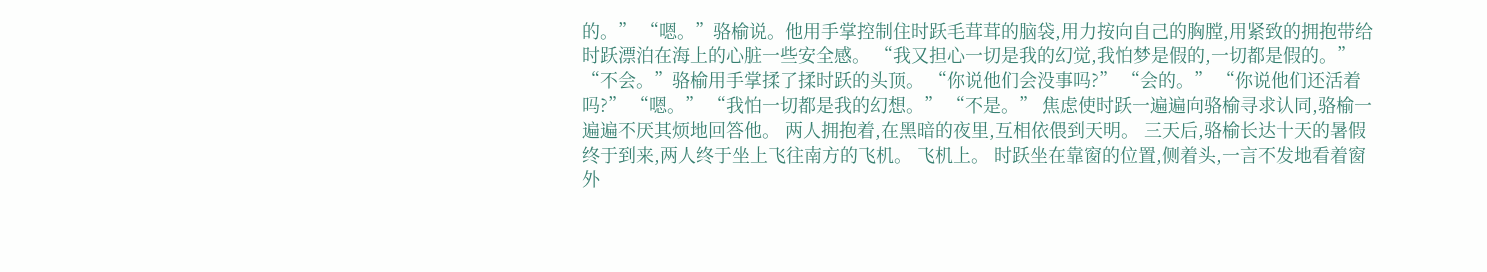的。” “嗯。”骆榆说。他用手掌控制住时跃毛茸茸的脑袋,用力按向自己的胸膛,用紧致的拥抱带给时跃漂泊在海上的心脏一些安全感。 “我又担心一切是我的幻觉,我怕梦是假的,一切都是假的。” “不会。”骆榆用手掌揉了揉时跃的头顶。 “你说他们会没事吗?” “会的。” “你说他们还活着吗?” “嗯。” “我怕一切都是我的幻想。” “不是。” 焦虑使时跃一遍遍向骆榆寻求认同,骆榆一遍遍不厌其烦地回答他。 两人拥抱着,在黑暗的夜里,互相依偎到天明。 三天后,骆榆长达十天的暑假终于到来,两人终于坐上飞往南方的飞机。 飞机上。 时跃坐在靠窗的位置,侧着头,一言不发地看着窗外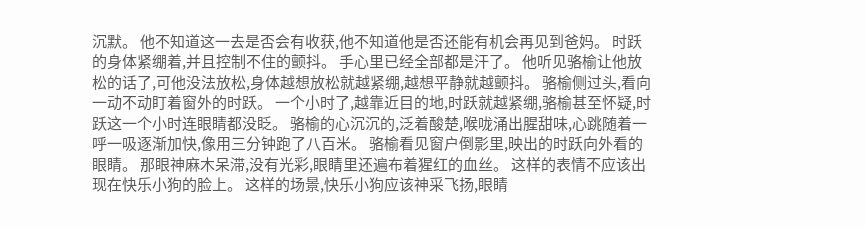沉默。 他不知道这一去是否会有收获,他不知道他是否还能有机会再见到爸妈。 时跃的身体紧绷着,并且控制不住的颤抖。 手心里已经全部都是汗了。 他听见骆榆让他放松的话了,可他没法放松,身体越想放松就越紧绷,越想平静就越颤抖。 骆榆侧过头,看向一动不动盯着窗外的时跃。 一个小时了,越靠近目的地,时跃就越紧绷,骆榆甚至怀疑,时跃这一个小时连眼睛都没眨。 骆榆的心沉沉的,泛着酸楚,喉咙涌出腥甜味,心跳随着一呼一吸逐渐加快,像用三分钟跑了八百米。 骆榆看见窗户倒影里,映出的时跃向外看的眼睛。 那眼神麻木呆滞,没有光彩,眼睛里还遍布着猩红的血丝。 这样的表情不应该出现在快乐小狗的脸上。 这样的场景,快乐小狗应该神采飞扬,眼睛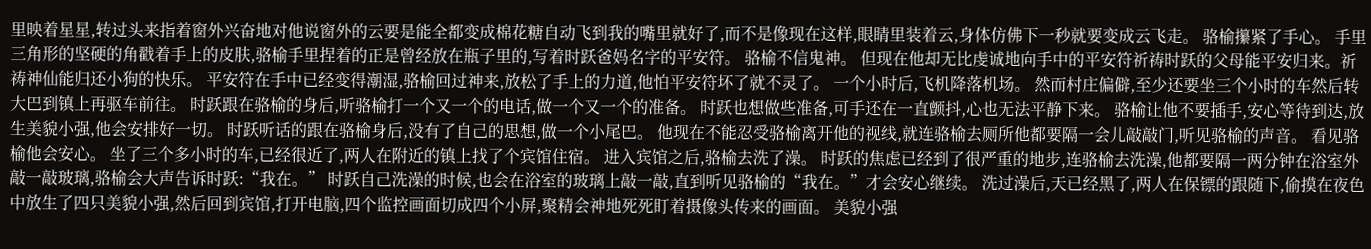里映着星星,转过头来指着窗外兴奋地对他说窗外的云要是能全都变成棉花糖自动飞到我的嘴里就好了,而不是像现在这样,眼睛里装着云,身体仿佛下一秒就要变成云飞走。 骆榆攥紧了手心。 手里三角形的坚硬的角戳着手上的皮肤,骆榆手里捏着的正是曾经放在瓶子里的,写着时跃爸妈名字的平安符。 骆榆不信鬼神。 但现在他却无比虔诚地向手中的平安符祈祷时跃的父母能平安归来。祈祷神仙能归还小狗的快乐。 平安符在手中已经变得潮湿,骆榆回过神来,放松了手上的力道,他怕平安符坏了就不灵了。 一个小时后,飞机降落机场。 然而村庄偏僻,至少还要坐三个小时的车然后转大巴到镇上再驱车前往。 时跃跟在骆榆的身后,听骆榆打一个又一个的电话,做一个又一个的准备。 时跃也想做些准备,可手还在一直颤抖,心也无法平静下来。 骆榆让他不要插手,安心等待到达,放生美貌小强,他会安排好一切。 时跃听话的跟在骆榆身后,没有了自己的思想,做一个小尾巴。 他现在不能忍受骆榆离开他的视线,就连骆榆去厕所他都要隔一会儿敲敲门,听见骆榆的声音。 看见骆榆他会安心。 坐了三个多小时的车,已经很近了,两人在附近的镇上找了个宾馆住宿。 进入宾馆之后,骆榆去洗了澡。 时跃的焦虑已经到了很严重的地步,连骆榆去洗澡,他都要隔一两分钟在浴室外敲一敲玻璃,骆榆会大声告诉时跃:“我在。” 时跃自己洗澡的时候,也会在浴室的玻璃上敲一敲,直到听见骆榆的“我在。”才会安心继续。 洗过澡后,天已经黑了,两人在保镖的跟随下,偷摸在夜色中放生了四只美貌小强,然后回到宾馆,打开电脑,四个监控画面切成四个小屏,聚精会神地死死盯着摄像头传来的画面。 美貌小强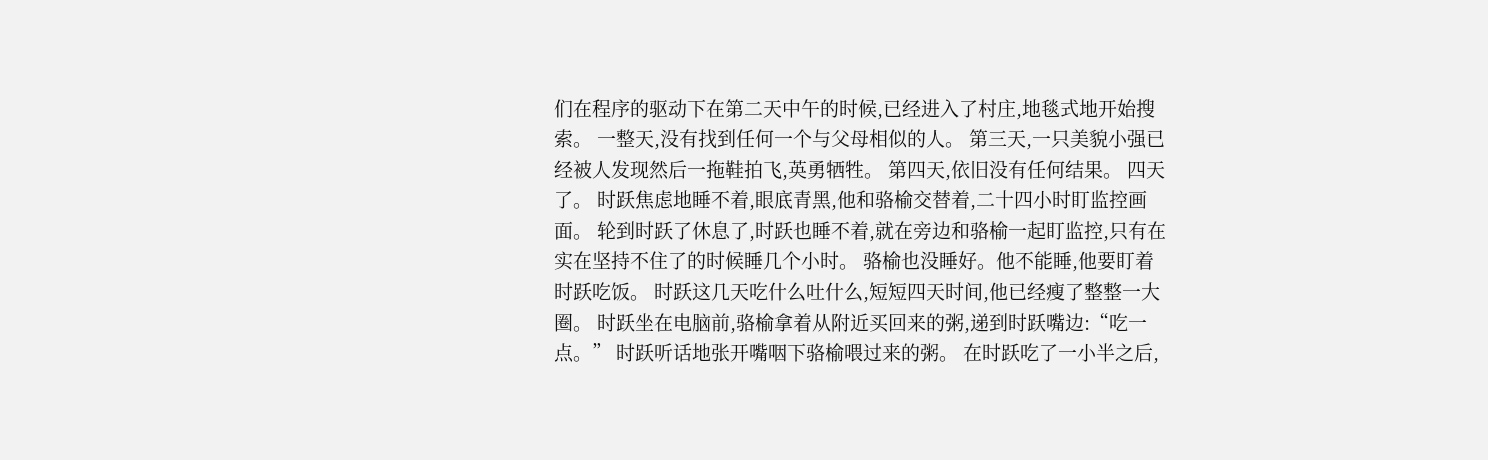们在程序的驱动下在第二天中午的时候,已经进入了村庄,地毯式地开始搜索。 一整天,没有找到任何一个与父母相似的人。 第三天,一只美貌小强已经被人发现然后一拖鞋拍飞,英勇牺牲。 第四天,依旧没有任何结果。 四天了。 时跃焦虑地睡不着,眼底青黑,他和骆榆交替着,二十四小时盯监控画面。 轮到时跃了休息了,时跃也睡不着,就在旁边和骆榆一起盯监控,只有在实在坚持不住了的时候睡几个小时。 骆榆也没睡好。他不能睡,他要盯着时跃吃饭。 时跃这几天吃什么吐什么,短短四天时间,他已经瘦了整整一大圈。 时跃坐在电脑前,骆榆拿着从附近买回来的粥,递到时跃嘴边:“吃一点。” 时跃听话地张开嘴咽下骆榆喂过来的粥。 在时跃吃了一小半之后,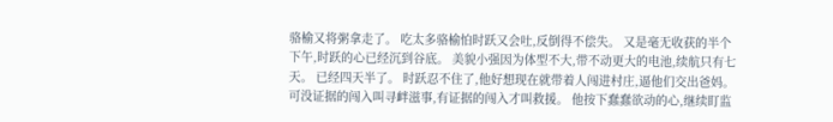骆榆又将粥拿走了。 吃太多骆榆怕时跃又会吐,反倒得不偿失。 又是毫无收获的半个下午,时跃的心已经沉到谷底。 美貌小强因为体型不大,带不动更大的电池,续航只有七天。 已经四天半了。 时跃忍不住了,他好想现在就带着人闯进村庄,逼他们交出爸妈。 可没证据的闯入叫寻衅滋事,有证据的闯入才叫救援。 他按下蠢蠢欲动的心,继续盯监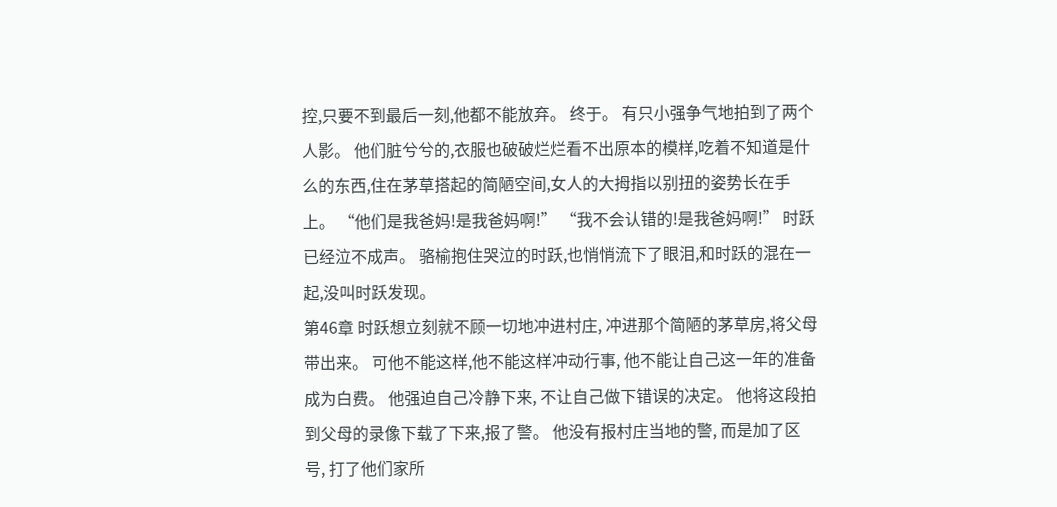控,只要不到最后一刻,他都不能放弃。 终于。 有只小强争气地拍到了两个人影。 他们脏兮兮的,衣服也破破烂烂看不出原本的模样,吃着不知道是什么的东西,住在茅草搭起的简陋空间,女人的大拇指以别扭的姿势长在手上。 “他们是我爸妈!是我爸妈啊!” “我不会认错的!是我爸妈啊!” 时跃已经泣不成声。 骆榆抱住哭泣的时跃,也悄悄流下了眼泪,和时跃的混在一起,没叫时跃发现。
第46章 时跃想立刻就不顾一切地冲进村庄, 冲进那个简陋的茅草房,将父母带出来。 可他不能这样,他不能这样冲动行事, 他不能让自己这一年的准备成为白费。 他强迫自己冷静下来, 不让自己做下错误的决定。 他将这段拍到父母的录像下载了下来,报了警。 他没有报村庄当地的警, 而是加了区号, 打了他们家所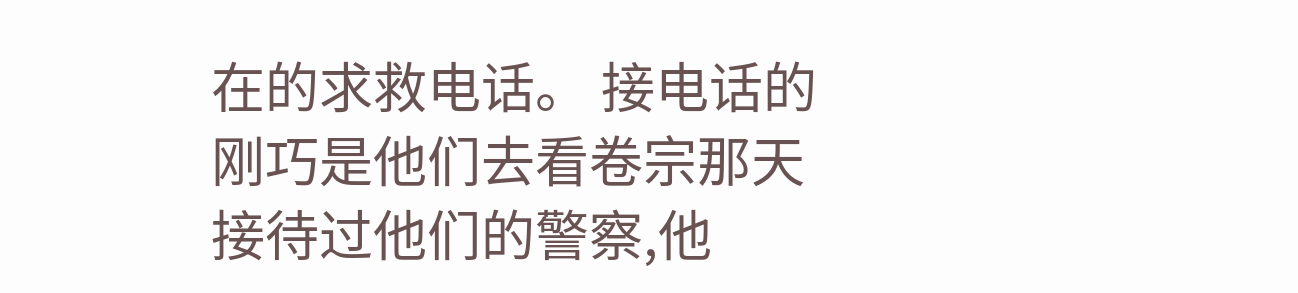在的求救电话。 接电话的刚巧是他们去看卷宗那天接待过他们的警察,他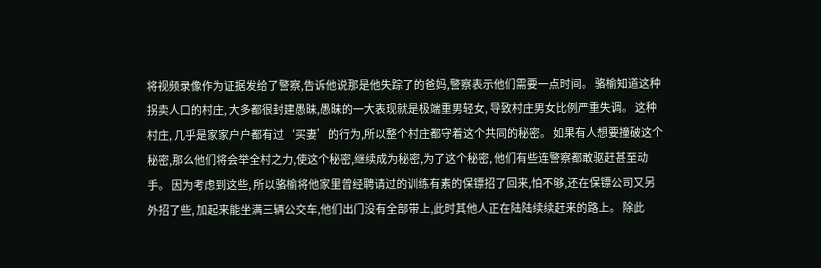将视频录像作为证据发给了警察,告诉他说那是他失踪了的爸妈,警察表示他们需要一点时间。 骆榆知道这种拐卖人口的村庄, 大多都很封建愚昧,愚昧的一大表现就是极端重男轻女, 导致村庄男女比例严重失调。 这种村庄, 几乎是家家户户都有过‘买妻’的行为,所以整个村庄都守着这个共同的秘密。 如果有人想要撞破这个秘密,那么他们将会举全村之力,使这个秘密,继续成为秘密,为了这个秘密, 他们有些连警察都敢驱赶甚至动手。 因为考虑到这些, 所以骆榆将他家里曾经聘请过的训练有素的保镖招了回来,怕不够,还在保镖公司又另外招了些, 加起来能坐满三辆公交车,他们出门没有全部带上,此时其他人正在陆陆续续赶来的路上。 除此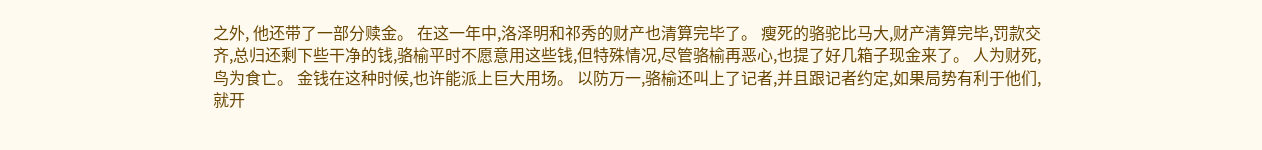之外, 他还带了一部分赎金。 在这一年中,洛泽明和祁秀的财产也清算完毕了。 瘦死的骆驼比马大,财产清算完毕,罚款交齐,总归还剩下些干净的钱,骆榆平时不愿意用这些钱,但特殊情况,尽管骆榆再恶心,也提了好几箱子现金来了。 人为财死,鸟为食亡。 金钱在这种时候,也许能派上巨大用场。 以防万一,骆榆还叫上了记者,并且跟记者约定,如果局势有利于他们,就开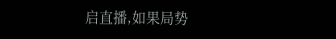启直播,如果局势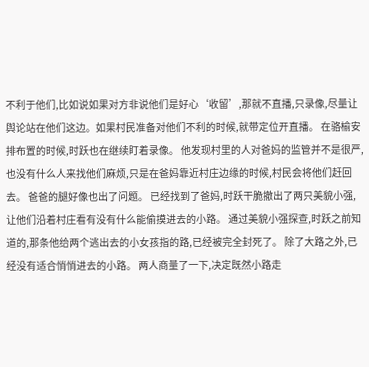不利于他们,比如说如果对方非说他们是好心‘收留’,那就不直播,只录像,尽量让舆论站在他们这边。如果村民准备对他们不利的时候,就带定位开直播。 在骆榆安排布置的时候,时跃也在继续盯着录像。 他发现村里的人对爸妈的监管并不是很严,也没有什么人来找他们麻烦,只是在爸妈靠近村庄边缘的时候,村民会将他们赶回去。 爸爸的腿好像也出了问题。 已经找到了爸妈,时跃干脆撤出了两只美貌小强,让他们沿着村庄看有没有什么能偷摸进去的小路。 通过美貌小强探查,时跃之前知道的,那条他给两个逃出去的小女孩指的路,已经被完全封死了。 除了大路之外,已经没有适合悄悄进去的小路。 两人商量了一下,决定既然小路走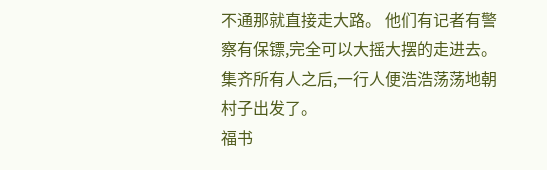不通那就直接走大路。 他们有记者有警察有保镖,完全可以大摇大摆的走进去。 集齐所有人之后,一行人便浩浩荡荡地朝村子出发了。
福书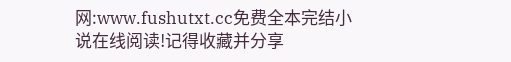网:www.fushutxt.cc免费全本完结小说在线阅读!记得收藏并分享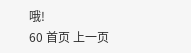哦!
60 首页 上一页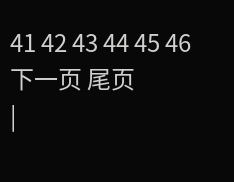41 42 43 44 45 46 下一页 尾页
|